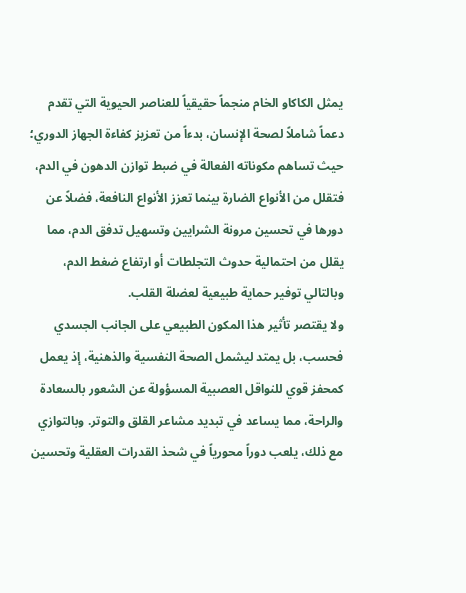يمثل الكاكاو الخام منجماً حقيقياً للعناصر الحيوية التي تقدم دعماً شاملاً لصحة الإنسان، بدءاً من تعزيز كفاءة الجهاز الدوري؛ حيث تساهم مكوناته الفعالة في ضبط توازن الدهون في الدم، فتقلل من الأنواع الضارة بينما تعزز الأنواع النافعة، فضلاً عن دورها في تحسين مرونة الشرايين وتسهيل تدفق الدم، مما يقلل من احتمالية حدوث التجلطات أو ارتفاع ضغط الدم، وبالتالي توفير حماية طبيعية لعضلة القلب.
ولا يقتصر تأثير هذا المكون الطبيعي على الجانب الجسدي فحسب، بل يمتد ليشمل الصحة النفسية والذهنية، إذ يعمل كمحفز قوي للنواقل العصبية المسؤولة عن الشعور بالسعادة والراحة، مما يساعد في تبديد مشاعر القلق والتوتر. وبالتوازي مع ذلك، يلعب دوراً محورياً في شحذ القدرات العقلية وتحسين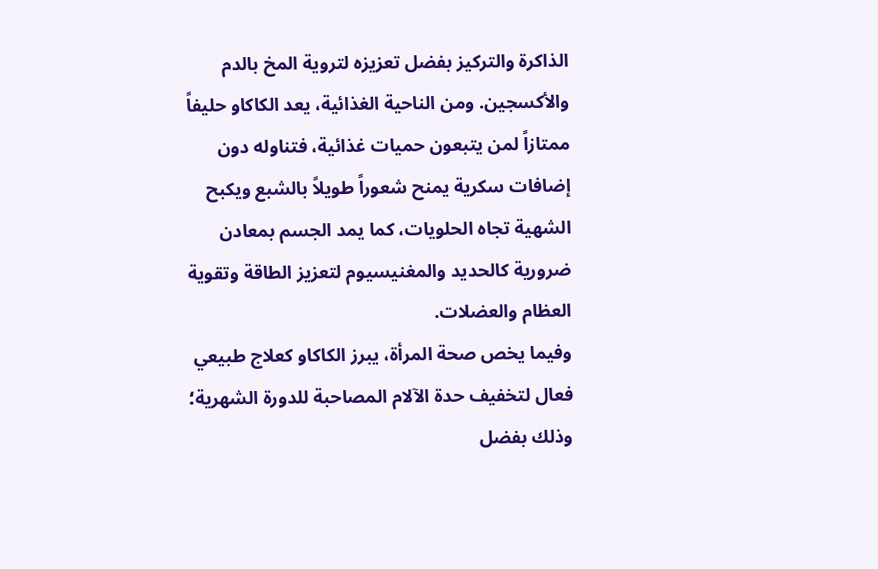الذاكرة والتركيز بفضل تعزيزه لتروية المخ بالدم والأكسجين. ومن الناحية الغذائية، يعد الكاكاو حليفاً ممتازاً لمن يتبعون حميات غذائية، فتناوله دون إضافات سكرية يمنح شعوراً طويلاً بالشبع ويكبح الشهية تجاه الحلويات، كما يمد الجسم بمعادن ضرورية كالحديد والمغنيسيوم لتعزيز الطاقة وتقوية العظام والعضلات.
وفيما يخص صحة المرأة، يبرز الكاكاو كعلاج طبيعي فعال لتخفيف حدة الآلام المصاحبة للدورة الشهرية؛ وذلك بفضل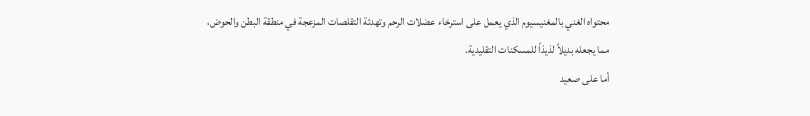محتواه الغني بالمغنيسيوم الذي يعمل على استرخاء عضلات الرحم وتهدئة التقلصات المزعجة في منطقة البطن والحوض، مما يجعله بديلاً لذيذاً للمسكنات التقليدية.
أما على صعيد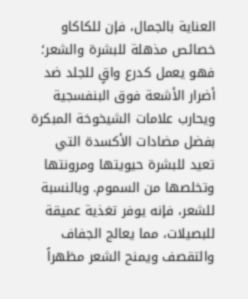العناية بالجمال، فإن للكاكاو خصائص مذهلة للبشرة والشعر؛ فهو يعمل كدرع واقٍ للجلد ضد أضرار الأشعة فوق البنفسجية ويحارب علامات الشيخوخة المبكرة بفضل مضادات الأكسدة التي تعيد للبشرة حيويتها ومرونتها وتخلصها من السموم. وبالنسبة للشعر، فإنه يوفر تغذية عميقة للبصيلات، مما يعالج الجفاف والتقصف ويمنح الشعر مظهراً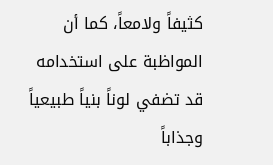كثيفاً ولامعاً، كما أن المواظبة على استخدامه قد تضفي لوناً بنياً طبيعياً وجذاباً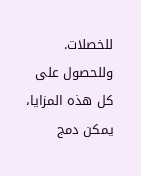للخصلات. وللحصول على كل هذه المزايا، يمكن دمج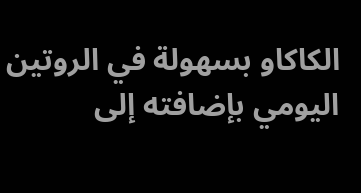الكاكاو بسهولة في الروتين اليومي بإضافته إلى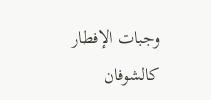وجبات الإفطار كالشوفان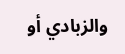والزبادي أو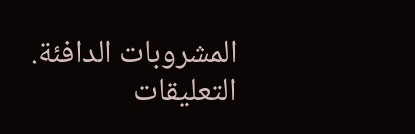المشروبات الدافئة.
التعليقات